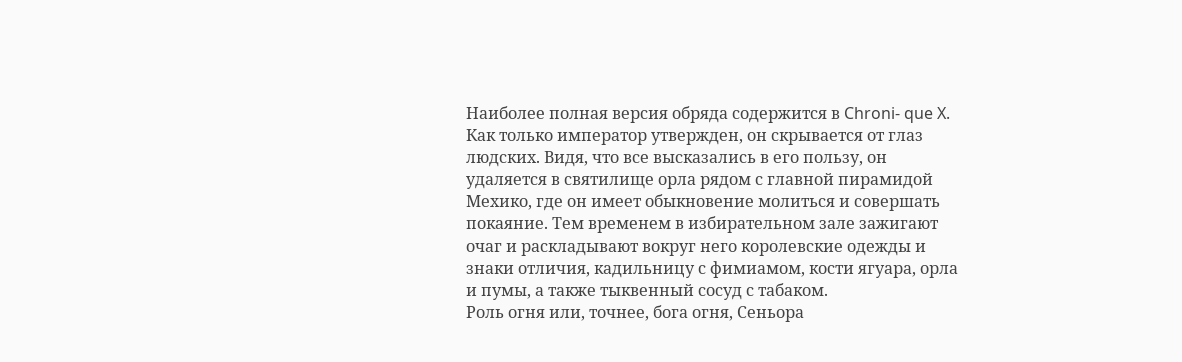Наиболее полная версия обряда содержится в Chroni- que X. Как только император утвержден, он скрывается от глаз людских. Видя, что все высказались в его пользу, он удаляется в святилище орла рядом с главной пирамидой Мехико, где он имеет обыкновение молиться и совершать покаяние. Тем временем в избирательном зале зажигают очаг и раскладывают вокруг него королевские одежды и знаки отличия, кадильницу с фимиамом, кости ягуара, орла и пумы, а также тыквенный сосуд с табаком.
Роль огня или, точнее, бога огня, Сеньора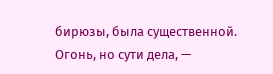бирюзы, была существенной. Огонь, но сути дела, —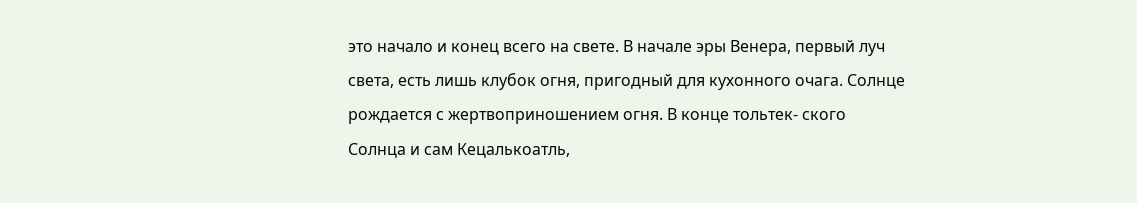это начало и конец всего на свете. В начале эры Венера, первый луч света, есть лишь клубок огня, пригодный для кухонного очага. Солнце рождается с жертвоприношением огня. В конце тольтек- ского Солнца и сам Кецалькоатль,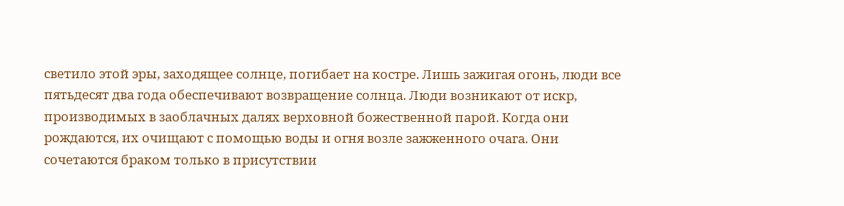светило этой эры, заходящее солнце, погибает на костре. Лишь зажигая огонь, люди все пятьдесят два года обеспечивают возвращение солнца. Люди возникают от искр, производимых в заоблачных далях верховной божественной парой. Когда они рождаются, их очищают с помощью воды и огня возле зажженного очага. Они сочетаются браком только в присутствии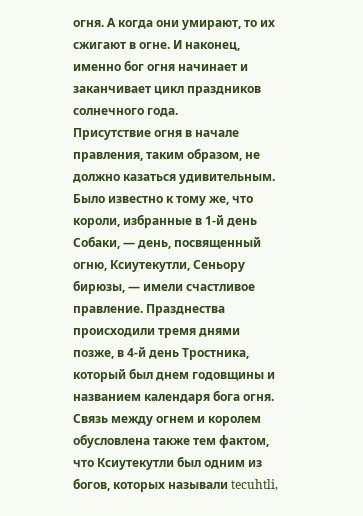огня. А когда они умирают, то их сжигают в огне. И наконец, именно бог огня начинает и заканчивает цикл праздников солнечного года.
Присутствие огня в начале правления, таким образом, не должно казаться удивительным. Было известно к тому же, что короли, избранные в 1-й день Собаки, — день, посвященный огню, Ксиутекутли, Сеньору бирюзы, — имели счастливое правление. Празднества происходили тремя днями позже, в 4-й день Тростника, который был днем годовщины и названием календаря бога огня. Связь между огнем и королем обусловлена также тем фактом, что Ксиутекутли был одним из богов, которых называли tecuhtli,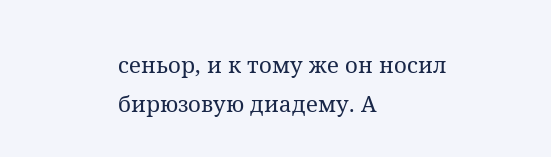сеньор, и к тому же он носил бирюзовую диадему. А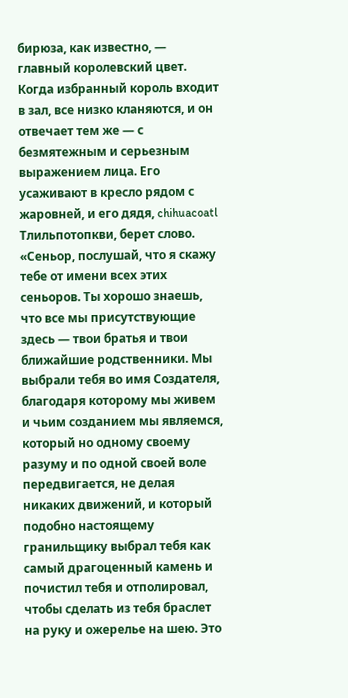бирюза, как известно, — главный королевский цвет.
Когда избранный король входит в зал, все низко кланяются, и он отвечает тем же — с безмятежным и серьезным выражением лица. Его усаживают в кресло рядом с жаровней, и его дядя, chihuacoatl Тлильпотопкви, берет слово. «Сеньор, послушай, что я скажу тебе от имени всех этих сеньоров. Ты хорошо знаешь, что все мы присутствующие здесь — твои братья и твои ближайшие родственники. Мы выбрали тебя во имя Создателя, благодаря которому мы живем и чьим созданием мы являемся, который но одному своему разуму и по одной своей воле передвигается, не делая никаких движений, и который подобно настоящему гранильщику выбрал тебя как самый драгоценный камень и почистил тебя и отполировал, чтобы сделать из тебя браслет на руку и ожерелье на шею. Это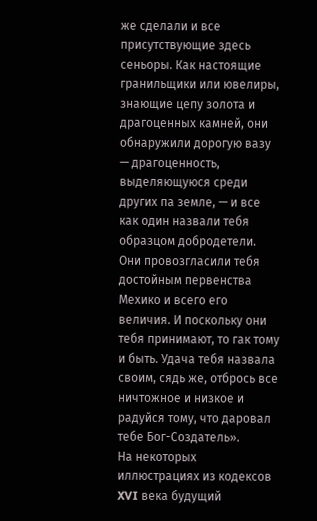же сделали и все присутствующие здесь сеньоры. Как настоящие гранильщики или ювелиры, знающие цепу золота и драгоценных камней, они обнаружили дорогую вазу — драгоценность, выделяющуюся среди других па земле, — и все как один назвали тебя образцом добродетели. Они провозгласили тебя достойным первенства Мехико и всего его величия. И поскольку они тебя принимают, то гак тому и быть. Удача тебя назвала своим, сядь же, отбрось все ничтожное и низкое и радуйся тому, что даровал тебе Бог-Создатель».
На некоторых иллюстрациях из кодексов XVI века будущий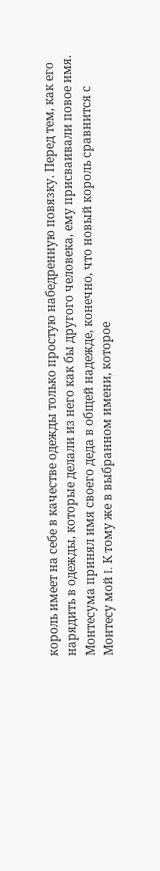король имеет на себе в качестве одежды только простую набедренную повязку. Перед тем, как его нарядить в одежды, которые делали из него как бы другого человека, ему присваивали повое имя. Монтесума принял имя своего деда в общей надежде, конечно, что новый король сравнится с Монтесу мой I. К тому же в выбранном имени, которое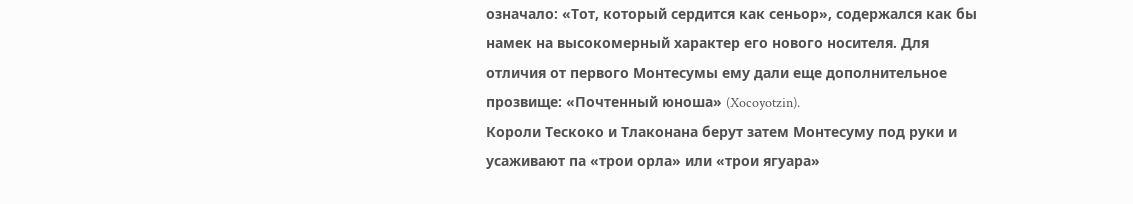означало: «Тот, который сердится как сеньор», содержался как бы намек на высокомерный характер его нового носителя. Для отличия от первого Монтесумы ему дали еще дополнительное прозвище: «Почтенный юноша» (Xocoyotzin).
Короли Тескоко и Тлаконана берут затем Монтесуму под руки и усаживают па «трои орла» или «трои ягуара»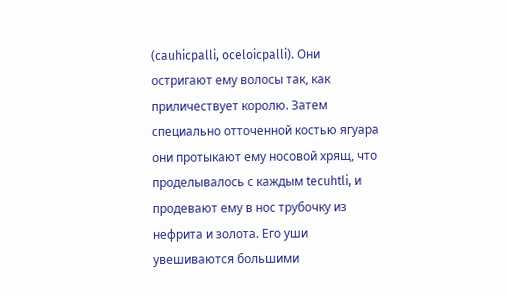(cauhicpalli, oceloicpalli). Они остригают ему волосы так, как приличествует королю. Затем специально отточенной костью ягуара они протыкают ему носовой хрящ, что проделывалось с каждым tecuhtli, и продевают ему в нос трубочку из нефрита и золота. Его уши увешиваются большими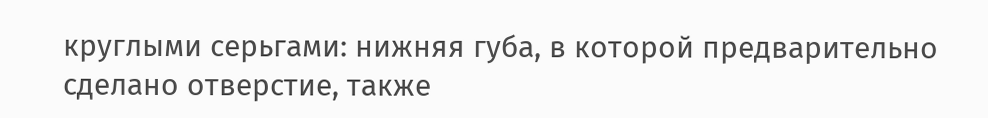круглыми серьгами: нижняя губа, в которой предварительно сделано отверстие, также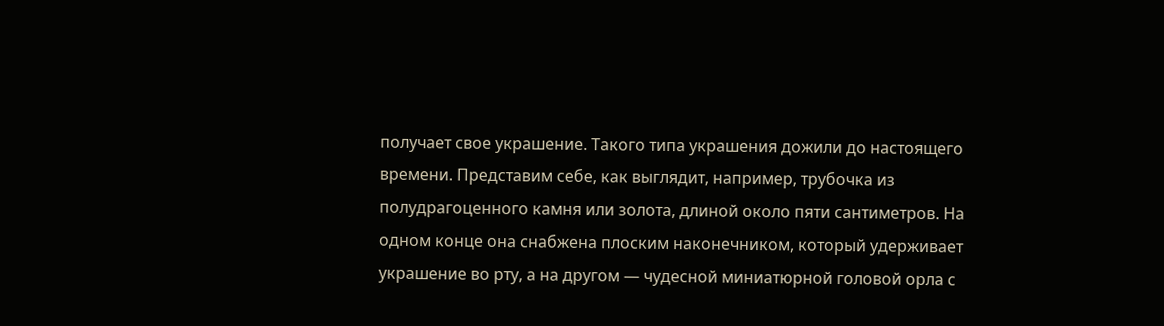получает свое украшение. Такого типа украшения дожили до настоящего времени. Представим себе, как выглядит, например, трубочка из полудрагоценного камня или золота, длиной около пяти сантиметров. На одном конце она снабжена плоским наконечником, который удерживает украшение во рту, а на другом — чудесной миниатюрной головой орла с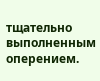тщательно выполненным оперением.